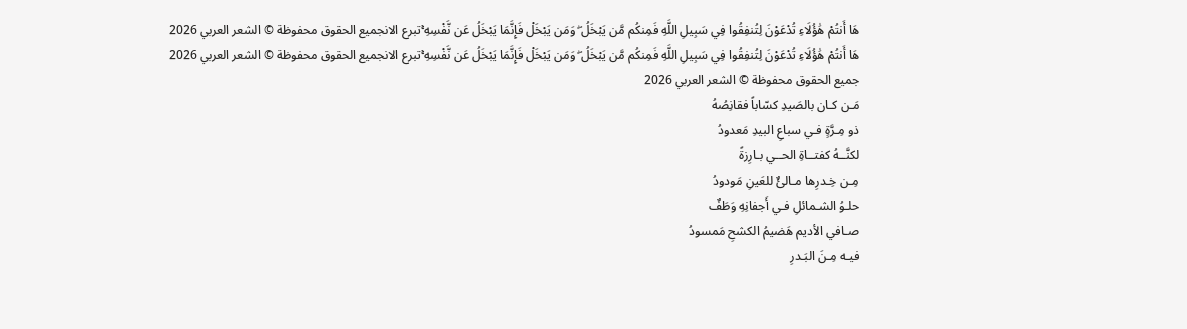هَا أَنتُمْ هَٰؤُلَاءِ تُدْعَوْنَ لِتُنفِقُوا فِي سَبِيلِ اللَّهِ فَمِنكُم مَّن يَبْخَلُ ۖ وَمَن يَبْخَلْ فَإِنَّمَا يَبْخَلُ عَن نَّفْسِهِ ۚتبرع الانجميع الحقوق محفوظة © الشعر العربي 2026
هَا أَنتُمْ هَٰؤُلَاءِ تُدْعَوْنَ لِتُنفِقُوا فِي سَبِيلِ اللَّهِ فَمِنكُم مَّن يَبْخَلُ ۖ وَمَن يَبْخَلْ فَإِنَّمَا يَبْخَلُ عَن نَّفْسِهِ ۚتبرع الانجميع الحقوق محفوظة © الشعر العربي 2026
جميع الحقوق محفوظة © الشعر العربي 2026
مَـن كـان بالصَيدِ كسّاباً فقانِصُهُ
ذو مِـرَّةٍ فـي سباعِ البيدِ مَعدودُ
لكنَّــهُ كفتــاةِ الحــي بـارِزةً
مِـن خِـدرِها مـالئٌ للعَينِ مَودودُ
حلـوُ الشـمائلِ فـي أَجفانِهِ وَطَفٌ
صـافي الأديم هَضيمُ الكشحِ مَمسودُ
فيـه مِـنَ البَـدرِ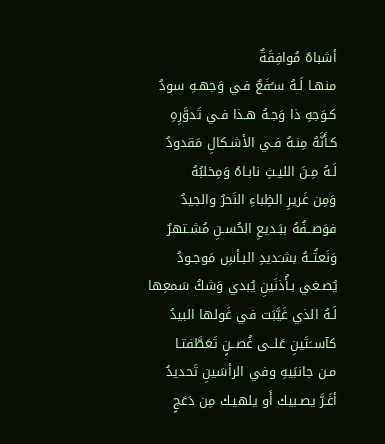أشباهٌ مُوافِقَةٌ
منهـا لَـهُ سـُفَعٌ فـي وَجهـهِ سودُ
كـوَجهِ ذا وَجـهُ هـذا فـي تَدوَّرِهِ
كـأَنَّهُ مِنـهُ فـي الأشـكالِ مَقدودُ
لَـهُ مِـنَ الليـثِ نابـاهُ وَمِخلبُهُ
وَمِن غَريرِ الظِباءِ النَحرُ والجيدُ
فوَصــفُهُ ببَـديعِ الحُسـنِ مُشـتهرٌ
وَنَعتُــهُ بشـَديدِ البـأسِ مَوجـودُ
يُصـغي بـأُذنَينِ يُبدي وَشكُ سَمعِها
لَـهُ الذي غَيَّبَت في غَولها البيدُ
كآســَتَينِ عَلــى غُصــنٍ تَعَطَّفتـا
مـن جانبَيهِ وفي الرأسَينِ تَحديدُ
أغَـرَّ يصـبيك أَو يلهيـك مِن دَعَجٍ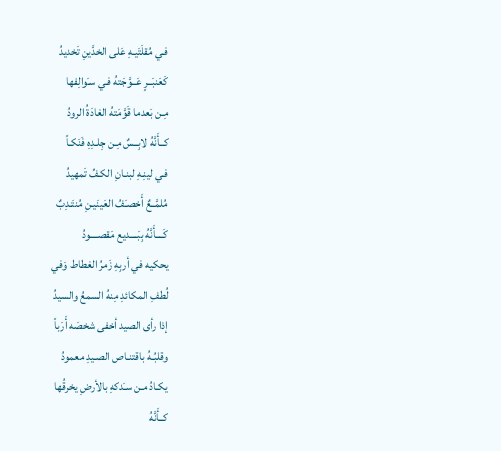فـي مُقلَتَيـهِ عَلى الخدَّينِ تَخديدُ
كَعَنبَــرٍ عَــوَّجَتهُ فـي سـَوالِفها
مِـن بَعدما قَوَّمَتهُ الغادَةُ الرودُ
كــأَنَّهُ لابِــسٌ مِـن جِلـدِهِ فَنَكـاً
فـي لينِـهِ لبنـانِ الكـفِّ تَمهيدُ
مُلمَّــعٌ أَخصـَفُ العَينَيـنِ مُنتَـدِبٌ
كَــــأَنَّهُ بِبَــــديع مَقصــــودُ
يحكيه في أربِهِ زَمرُ الغطاط وَفي
لُطفِ المكائدِ مِنهُ السمعُ والسيدُ
إذا رأى الصيد أخفى شخصَه أَرَباً
وقلبُـهُ باقتنـاص الصـيدِ معمودُ
يكـادُ مـن سـَدكهِ بالأرضِ يخرقُها
كــأَنَّهُ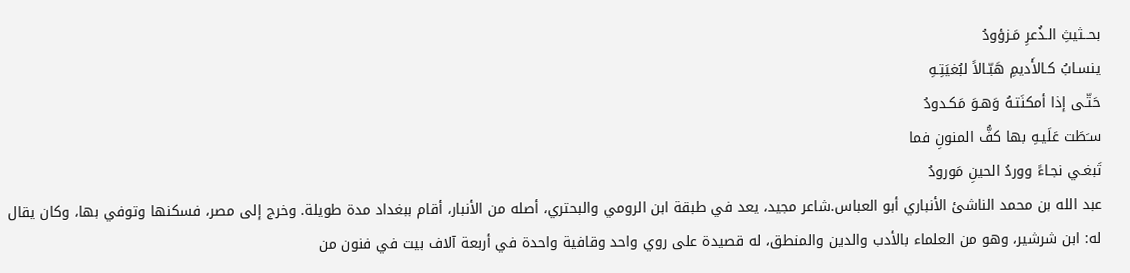بحــثيثِ الـذُعرِ مَـزؤودُ
ينسـابُ كـالأَديمِ هَبّـالاً لبُغيَتِـهِ
حَتّـى إذا أمكنَتـهُ وَهـوَ مَكـدودُ
سـَطَت عَلَيـهِ بها كفُّ المنونِ فما
تَبغـي نجـاءً ووردُ الحينِ مَورودُ
عبد الله بن محمد الناشئ الأنباري أبو العباس.شاعر مجيد، يعد في طبقة ابن الرومي والبحتري، أصله من الأنبار، أقام ببغداد مدة طويلة. وخرج إلى مصر، فسكنها وتوفي بها، وكان يقال له: ابن شرشير، وهو من العلماء بالأدب والدين والمنطق، له قصيدة على روي واحد وقافية واحدة في أربعة آلاف بيت في فنون من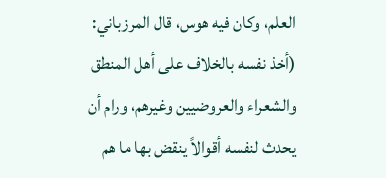العلم، وكان فيه هوس، قال المرزباني: (أخذ نفسه بالخلاف على أهل المنطق والشعراء والعروضيين وغيرهم، ورام أن يحدث لنفسه أقوالاً ينقض بها ما هم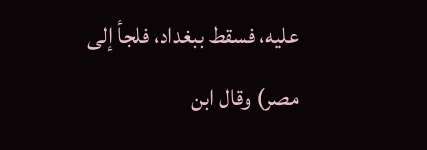عليه، فسقط ببغداد، فلجأ إلى مصر) وقال ابن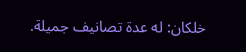خلكان: له عدة تصانيف جميلة.